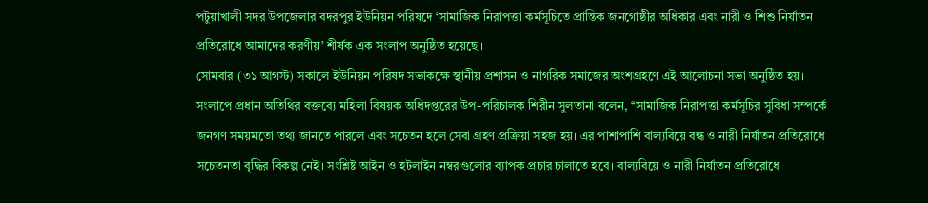পটুয়াখালী সদর উপজেলার বদরপুর ইউনিয়ন পরিষদে ‘সামাজিক নিরাপত্তা কর্মসূচিতে প্রান্তিক জনগোষ্ঠীর অধিকার এবং নারী ও শিশু নির্যাতন প্রতিরোধে আমাদের করণীয়’ শীর্ষক এক সংলাপ অনুষ্ঠিত হয়েছে।
সোমবার (৩১ আগস্ট) সকালে ইউনিয়ন পরিষদ সভাকক্ষে স্থানীয় প্রশাসন ও নাগরিক সমাজের অংশগ্রহণে এই আলোচনা সভা অনুষ্ঠিত হয়।
সংলাপে প্রধান অতিথির বক্তব্যে মহিলা বিষয়ক অধিদপ্তরের উপ-পরিচালক শিরীন সুলতানা বলেন, ‘‘সামাজিক নিরাপত্তা কর্মসূচির সুবিধা সম্পর্কে জনগণ সময়মতো তথ্য জানতে পারলে এবং সচেতন হলে সেবা গ্রহণ প্রক্রিয়া সহজ হয়। এর পাশাপাশি বাল্যবিয়ে বন্ধ ও নারী নির্যাতন প্রতিরোধে সচেতনতা বৃদ্ধির বিকল্প নেই। সংশ্লিষ্ট আইন ও হটলাইন নম্বরগুলোর ব্যাপক প্রচার চালাতে হবে। বাল্যবিয়ে ও নারী নির্যাতন প্রতিরোধে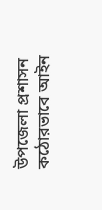উপজেলা প্রশাসন কঠোরভাবে আইন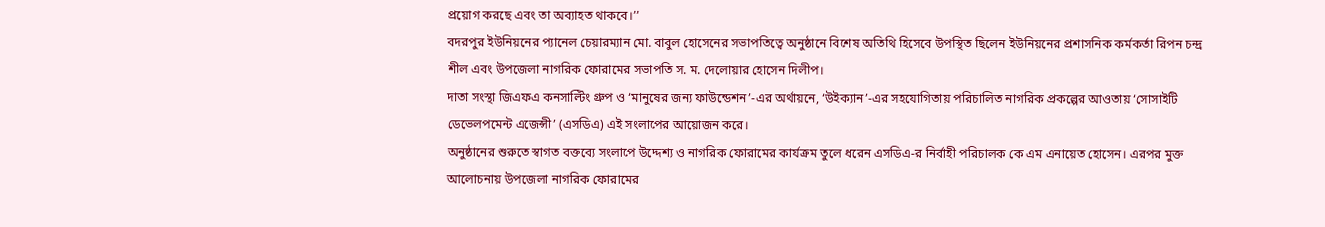প্রয়োগ করছে এবং তা অব্যাহত থাকবে।’’
বদরপুর ইউনিয়নের প্যানেল চেয়ারম্যান মো. বাবুল হোসেনের সভাপতিত্বে অনুষ্ঠানে বিশেষ অতিথি হিসেবে উপস্থিত ছিলেন ইউনিয়নের প্রশাসনিক কর্মকর্তা রিপন চন্দ্র শীল এবং উপজেলা নাগরিক ফোরামের সভাপতি স. ম. দেলোয়ার হোসেন দিলীপ।
দাতা সংস্থা জিএফএ কনসাল্টিং গ্রুপ ও ‘মানুষের জন্য ফাউন্ডেশন’-এর অর্থায়নে, ‘উইক্যান’-এর সহযোগিতায় পরিচালিত নাগরিক প্রকল্পের আওতায় ‘সোসাইটি ডেভেলপমেন্ট এজেন্সী’ (এসডিএ) এই সংলাপের আয়োজন করে।
অনুষ্ঠানের শুরুতে স্বাগত বক্তব্যে সংলাপে উদ্দেশ্য ও নাগরিক ফোরামের কার্যক্রম তুলে ধরেন এসডিএ-র নির্বাহী পরিচালক কে এম এনায়েত হোসেন। এরপর মুক্ত আলোচনায় উপজেলা নাগরিক ফোরামের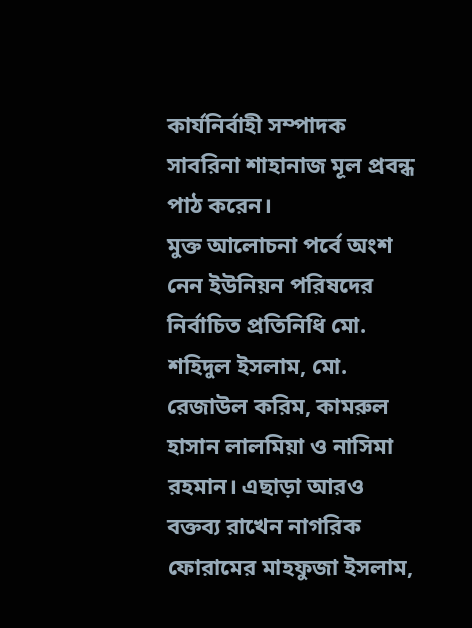কার্যনির্বাহী সম্পাদক সাবরিনা শাহানাজ মূল প্রবন্ধ পাঠ করেন।
মুক্ত আলোচনা পর্বে অংশ নেন ইউনিয়ন পরিষদের নির্বাচিত প্রতিনিধি মো. শহিদুল ইসলাম, মো. রেজাউল করিম, কামরুল হাসান লালমিয়া ও নাসিমা রহমান। এছাড়া আরও বক্তব্য রাখেন নাগরিক ফোরামের মাহফুজা ইসলাম,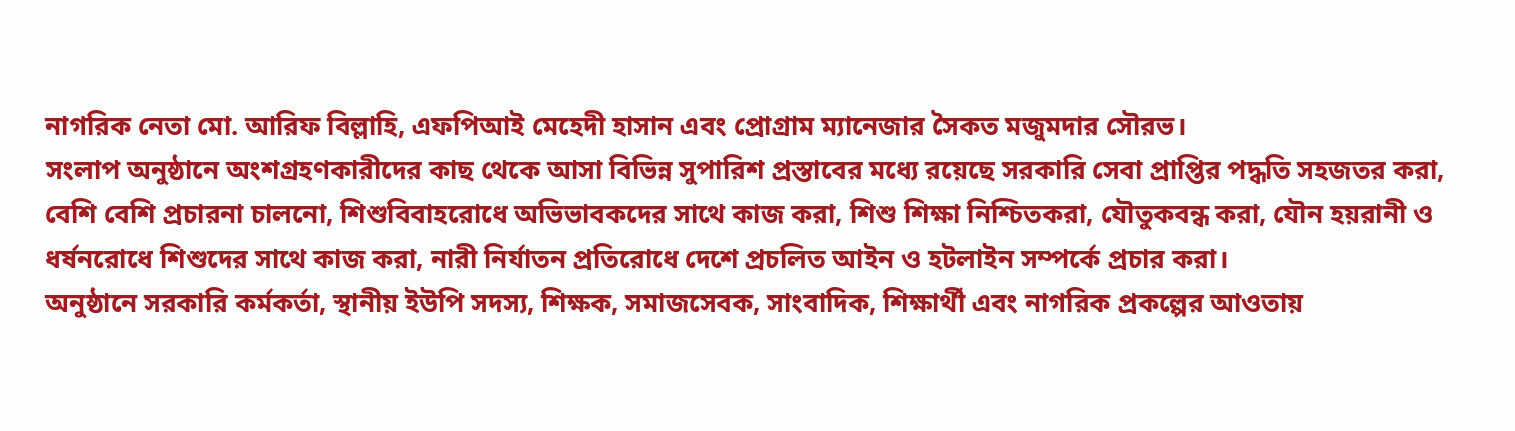নাগরিক নেতা মো. আরিফ বিল্লাহি, এফপিআই মেহেদী হাসান এবং প্রোগ্রাম ম্যানেজার সৈকত মজুমদার সৌরভ।
সংলাপ অনুষ্ঠানে অংশগ্রহণকারীদের কাছ থেকে আসা বিভিন্ন সুপারিশ প্রস্তাবের মধ্যে রয়েছে সরকারি সেবা প্রাপ্তির পদ্ধতি সহজতর করা, বেশি বেশি প্রচারনা চালনো, শিশুবিবাহরোধে অভিভাবকদের সাথে কাজ করা, শিশু শিক্ষা নিশ্চিতকরা, যৌতুকবন্ধ করা, যৌন হয়রানী ও ধর্ষনরোধে শিশুদের সাথে কাজ করা, নারী নির্যাতন প্রতিরোধে দেশে প্রচলিত আইন ও হটলাইন সম্পর্কে প্রচার করা।
অনুষ্ঠানে সরকারি কর্মকর্তা, স্থানীয় ইউপি সদস্য, শিক্ষক, সমাজসেবক, সাংবাদিক, শিক্ষার্থী এবং নাগরিক প্রকল্পের আওতায়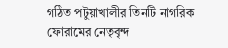গঠিত পটুয়াখালীর তিনটি নাগরিক ফোরামের নেতৃবৃন্দ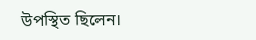উপস্থিত ছিলেন।